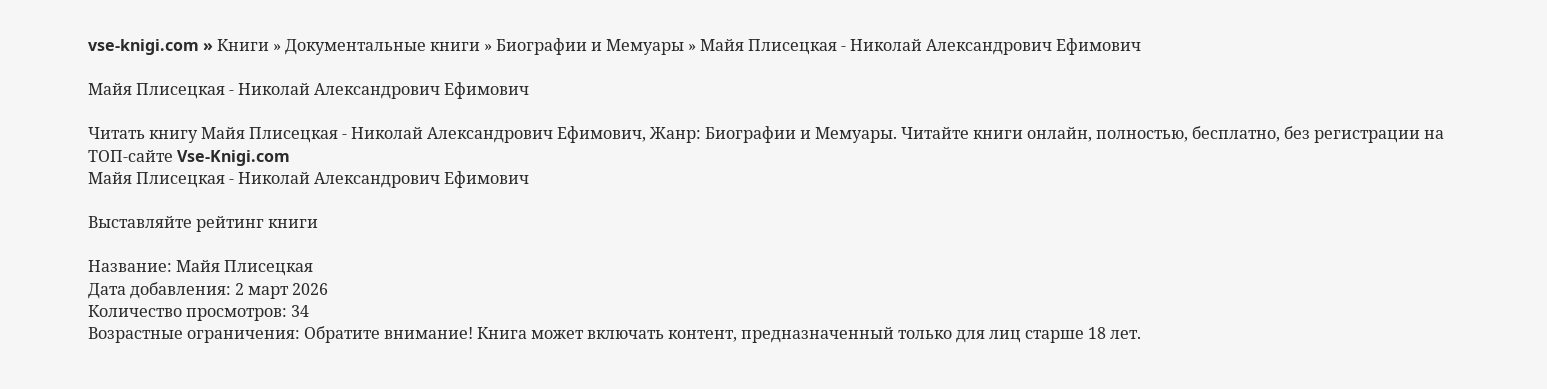vse-knigi.com » Книги » Документальные книги » Биографии и Мемуары » Майя Плисецкая - Николай Александрович Ефимович

Майя Плисецкая - Николай Александрович Ефимович

Читать книгу Майя Плисецкая - Николай Александрович Ефимович, Жанр: Биографии и Мемуары. Читайте книги онлайн, полностью, бесплатно, без регистрации на ТОП-сайте Vse-Knigi.com
Майя Плисецкая - Николай Александрович Ефимович

Выставляйте рейтинг книги

Название: Майя Плисецкая
Дата добавления: 2 март 2026
Количество просмотров: 34
Возрастные ограничения: Обратите внимание! Книга может включать контент, предназначенный только для лиц старше 18 лет.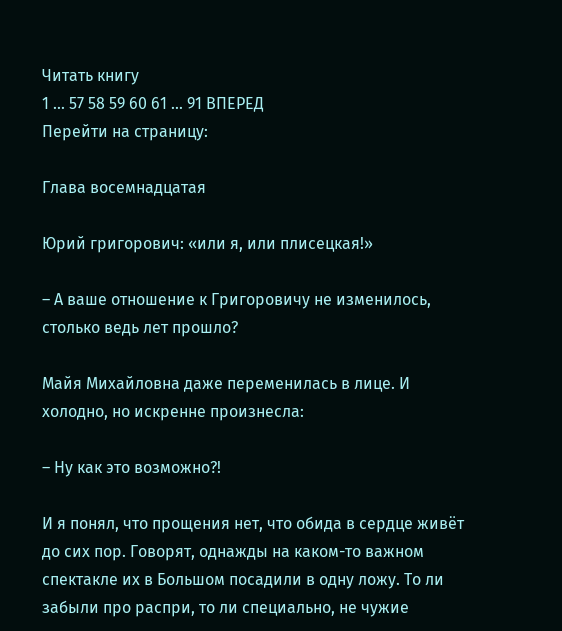Читать книгу
1 ... 57 58 59 60 61 ... 91 ВПЕРЕД
Перейти на страницу:

Глава восемнадцатая

Юрий григорович: «или я, или плисецкая!»

– А ваше отношение к Григоровичу не изменилось, столько ведь лет прошло?

Майя Михайловна даже переменилась в лице. И холодно, но искренне произнесла:

– Ну как это возможно?!

И я понял, что прощения нет, что обида в сердце живёт до сих пор. Говорят, однажды на каком-то важном спектакле их в Большом посадили в одну ложу. То ли забыли про распри, то ли специально, не чужие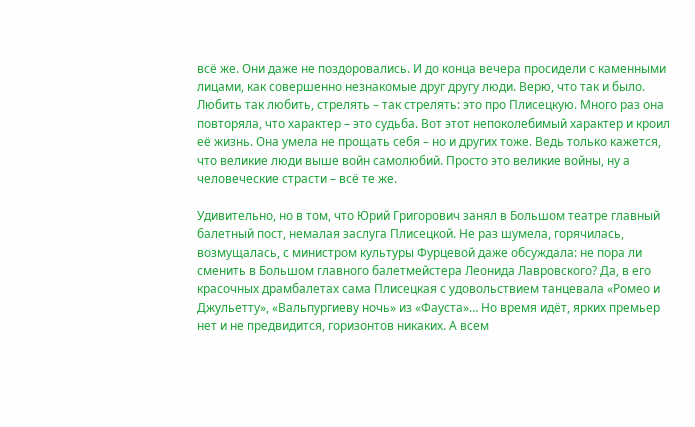всё же. Они даже не поздоровались. И до конца вечера просидели с каменными лицами, как совершенно незнакомые друг другу люди. Верю, что так и было. Любить так любить, стрелять – так стрелять: это про Плисецкую. Много раз она повторяла, что характер – это судьба. Вот этот непоколебимый характер и кроил её жизнь. Она умела не прощать себя – но и других тоже. Ведь только кажется, что великие люди выше войн самолюбий. Просто это великие войны, ну а человеческие страсти – всё те же.

Удивительно, но в том, что Юрий Григорович занял в Большом театре главный балетный пост, немалая заслуга Плисецкой. Не раз шумела, горячилась, возмущалась, с министром культуры Фурцевой даже обсуждала: не пора ли сменить в Большом главного балетмейстера Леонида Лавровского? Да, в его красочных драмбалетах сама Плисецкая с удовольствием танцевала «Ромео и Джульетту», «Вальпургиеву ночь» из «Фауста»… Но время идёт, ярких премьер нет и не предвидится, горизонтов никаких. А всем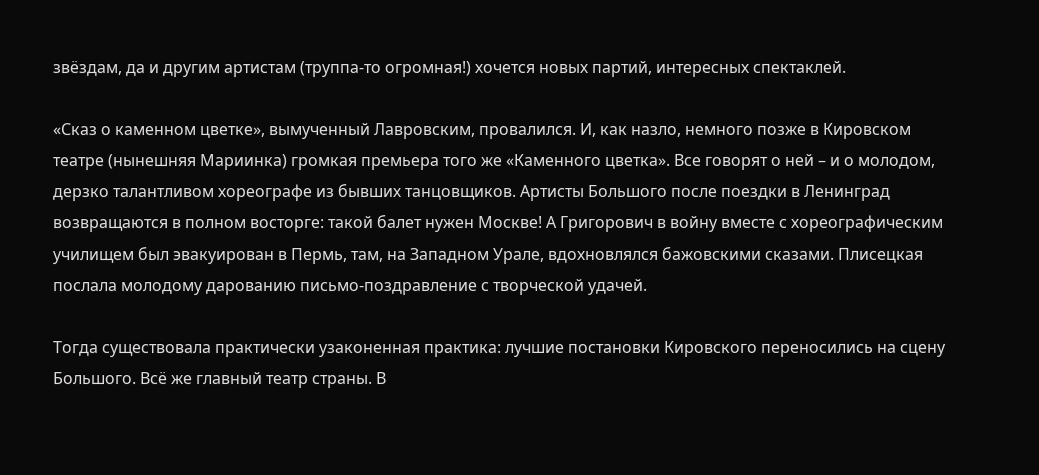звёздам, да и другим артистам (труппа-то огромная!) хочется новых партий, интересных спектаклей.

«Сказ о каменном цветке», вымученный Лавровским, провалился. И, как назло, немного позже в Кировском театре (нынешняя Мариинка) громкая премьера того же «Каменного цветка». Все говорят о ней – и о молодом, дерзко талантливом хореографе из бывших танцовщиков. Артисты Большого после поездки в Ленинград возвращаются в полном восторге: такой балет нужен Москве! А Григорович в войну вместе с хореографическим училищем был эвакуирован в Пермь, там, на Западном Урале, вдохновлялся бажовскими сказами. Плисецкая послала молодому дарованию письмо-поздравление с творческой удачей.

Тогда существовала практически узаконенная практика: лучшие постановки Кировского переносились на сцену Большого. Всё же главный театр страны. В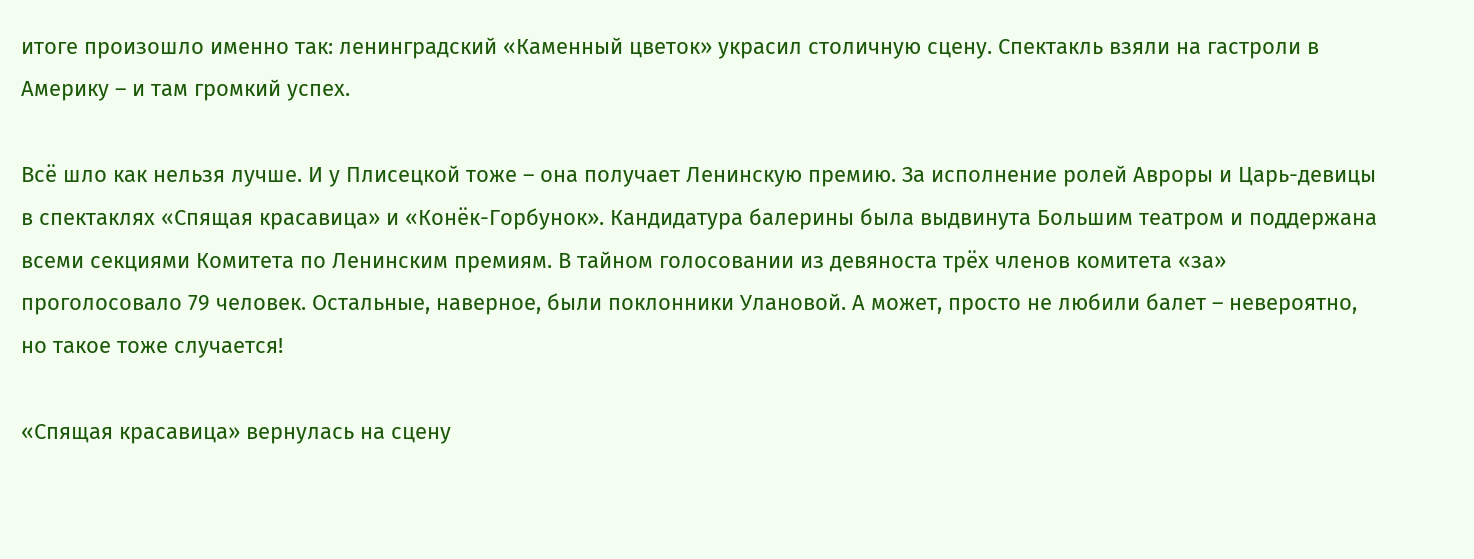итоге произошло именно так: ленинградский «Каменный цветок» украсил столичную сцену. Спектакль взяли на гастроли в Америку – и там громкий успех.

Всё шло как нельзя лучше. И у Плисецкой тоже – она получает Ленинскую премию. За исполнение ролей Авроры и Царь-девицы в спектаклях «Спящая красавица» и «Конёк-Горбунок». Кандидатура балерины была выдвинута Большим театром и поддержана всеми секциями Комитета по Ленинским премиям. В тайном голосовании из девяноста трёх членов комитета «за» проголосовало 79 человек. Остальные, наверное, были поклонники Улановой. А может, просто не любили балет – невероятно, но такое тоже случается!

«Спящая красавица» вернулась на сцену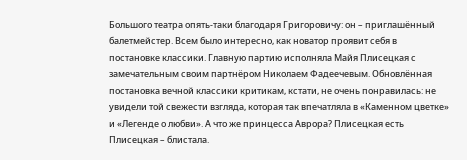Большого театра опять-таки благодаря Григоровичу: он – приглашённый балетмейстер. Всем было интересно, как новатор проявит себя в постановке классики. Главную партию исполняла Майя Плисецкая с замечательным своим партнёром Николаем Фадеечевым. Обновлённая постановка вечной классики критикам, кстати, не очень понравилась: не увидели той свежести взгляда, которая так впечатляла в «Каменном цветке» и «Легенде о любви». А что же принцесса Аврора? Плисецкая есть Плисецкая – блистала.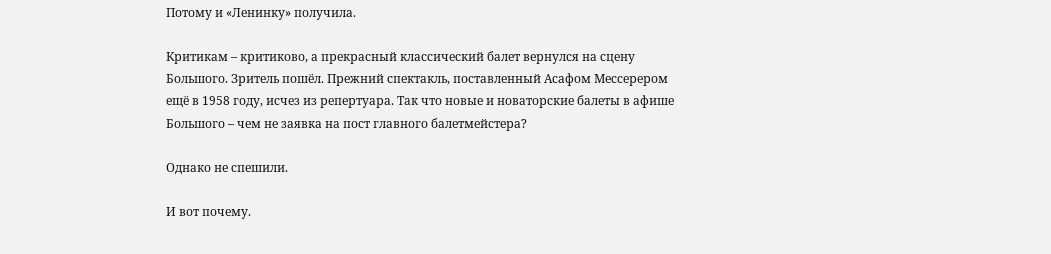Потому и «Ленинку» получила.

Критикам – критиково, а прекрасный классический балет вернулся на сцену Большого. Зритель пошёл. Прежний спектакль, поставленный Асафом Мессерером ещё в 1958 году, исчез из репертуара. Так что новые и новаторские балеты в афише Большого – чем не заявка на пост главного балетмейстера?

Однако не спешили.

И вот почему.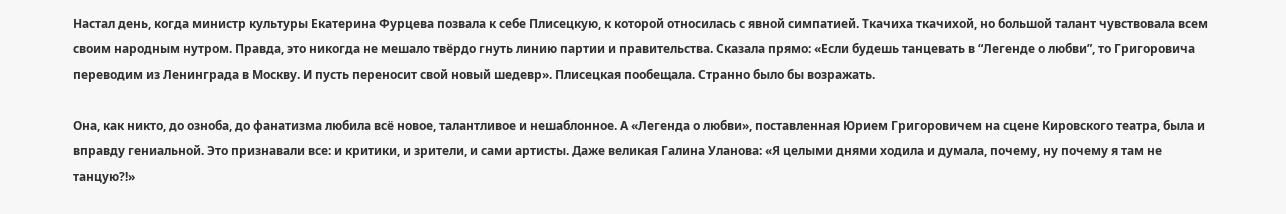Настал день, когда министр культуры Екатерина Фурцева позвала к себе Плисецкую, к которой относилась с явной симпатией. Ткачиха ткачихой, но большой талант чувствовала всем своим народным нутром. Правда, это никогда не мешало твёрдо гнуть линию партии и правительства. Сказала прямо: «Если будешь танцевать в “Легенде о любви”, то Григоровича переводим из Ленинграда в Москву. И пусть переносит свой новый шедевр». Плисецкая пообещала. Странно было бы возражать.

Она, как никто, до озноба, до фанатизма любила всё новое, талантливое и нешаблонное. А «Легенда о любви», поставленная Юрием Григоровичем на сцене Кировского театра, была и вправду гениальной. Это признавали все: и критики, и зрители, и сами артисты. Даже великая Галина Уланова: «Я целыми днями ходила и думала, почему, ну почему я там не танцую?!»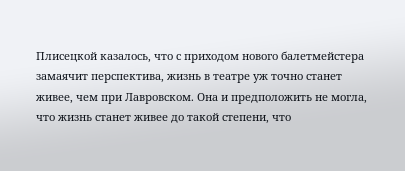Плисецкой казалось, что с приходом нового балетмейстера замаячит перспектива, жизнь в театре уж точно станет живее, чем при Лавровском. Она и предположить не могла, что жизнь станет живее до такой степени, что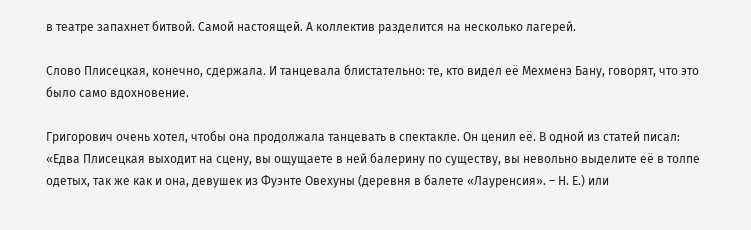в театре запахнет битвой. Самой настоящей. А коллектив разделится на несколько лагерей.

Слово Плисецкая, конечно, сдержала. И танцевала блистательно: те, кто видел её Мехменэ Бану, говорят, что это было само вдохновение.

Григорович очень хотел, чтобы она продолжала танцевать в спектакле. Он ценил её. В одной из статей писал: «Едва Плисецкая выходит на сцену, вы ощущаете в ней балерину по существу, вы невольно выделите её в толпе одетых, так же как и она, девушек из Фуэнте Овехуны (деревня в балете «Лауренсия». – Н. Е.) или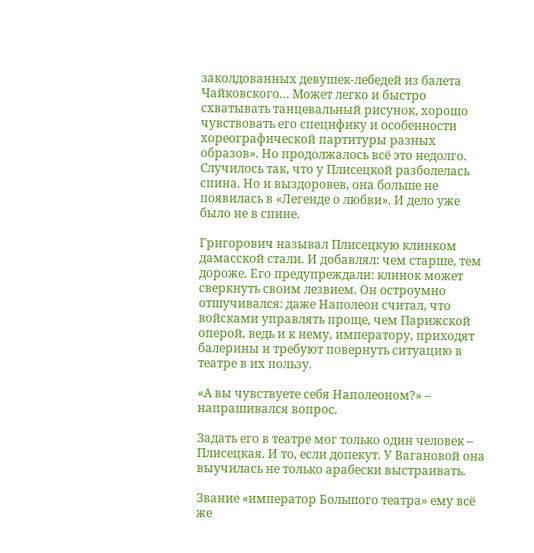заколдованных девушек-лебедей из балета Чайковского… Может легко и быстро схватывать танцевальный рисунок, хорошо чувствовать его специфику и особенности хореографической партитуры разных образов». Но продолжалось всё это недолго. Случилось так, что у Плисецкой разболелась спина. Но и выздоровев, она больше не появилась в «Легенде о любви». И дело уже было не в спине.

Григорович называл Плисецкую клинком дамасской стали. И добавлял: чем старше, тем дороже. Его предупреждали: клинок может сверкнуть своим лезвием. Он остроумно отшучивался: даже Наполеон считал, что войсками управлять проще, чем Парижской оперой, ведь и к нему, императору, приходят балерины и требуют повернуть ситуацию в театре в их пользу.

«А вы чувствуете себя Наполеоном?» – напрашивался вопрос.

Задать его в театре мог только один человек – Плисецкая. И то, если допекут. У Вагановой она выучилась не только арабески выстраивать.

Звание «император Большого театра» ему всё же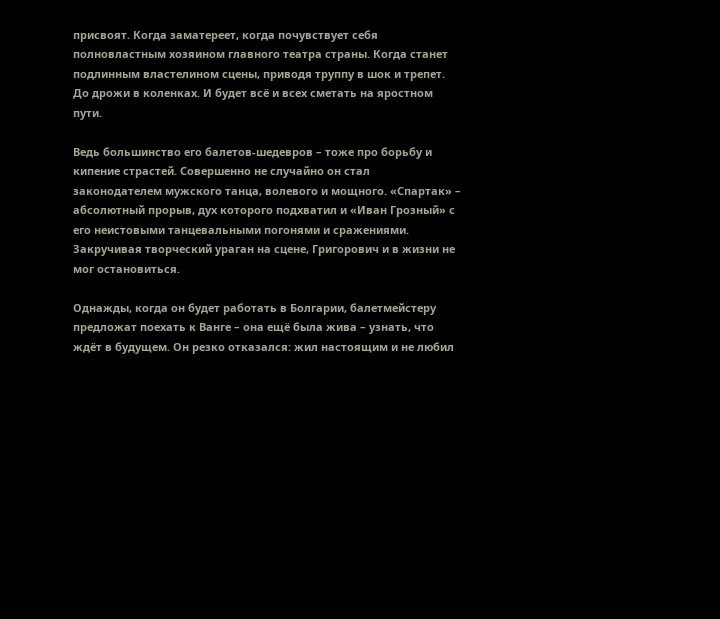присвоят. Когда заматереет, когда почувствует себя полновластным хозяином главного театра страны. Когда станет подлинным властелином сцены, приводя труппу в шок и трепет. До дрожи в коленках. И будет всё и всех сметать на яростном пути.

Ведь большинство его балетов-шедевров – тоже про борьбу и кипение страстей. Совершенно не случайно он стал законодателем мужского танца, волевого и мощного. «Спартак» – абсолютный прорыв, дух которого подхватил и «Иван Грозный» с его неистовыми танцевальными погонями и сражениями. Закручивая творческий ураган на сцене, Григорович и в жизни не мог остановиться.

Однажды, когда он будет работать в Болгарии, балетмейстеру предложат поехать к Ванге – она ещё была жива – узнать, что ждёт в будущем. Он резко отказался: жил настоящим и не любил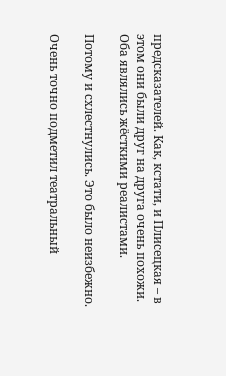предсказателей. Как, кстати, и Плисецкая – в этом они были друг на друга очень похожи. Оба являлись жёсткими реалистами.

Потому и схлестнулись. Это было неизбежно.

Очень точно подметил театральный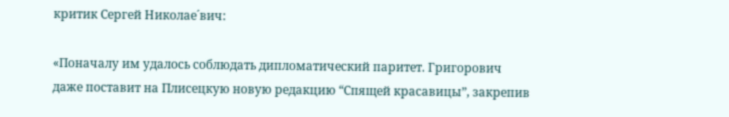критик Сергей Николае´вич:

«Поначалу им удалось соблюдать дипломатический паритет. Григорович даже поставит на Плисецкую новую редакцию “Спящей красавицы”, закрепив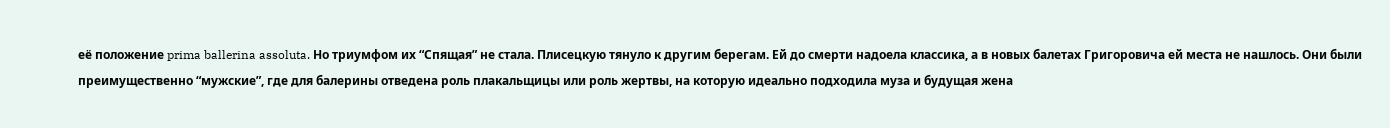её положение prima ballerina assoluta. Но триумфом их “Спящая” не стала. Плисецкую тянуло к другим берегам. Ей до смерти надоела классика, а в новых балетах Григоровича ей места не нашлось. Они были преимущественно “мужские”, где для балерины отведена роль плакальщицы или роль жертвы, на которую идеально подходила муза и будущая жена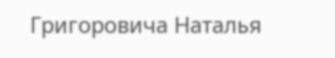Григоровича Наталья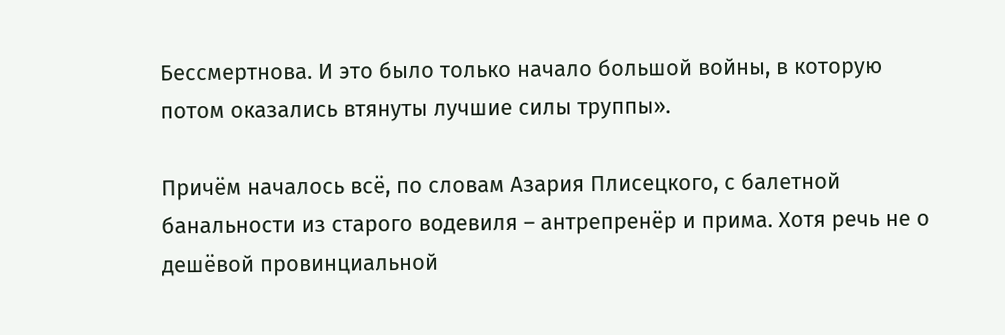Бессмертнова. И это было только начало большой войны, в которую потом оказались втянуты лучшие силы труппы».

Причём началось всё, по словам Азария Плисецкого, с балетной банальности из старого водевиля – антрепренёр и прима. Хотя речь не о дешёвой провинциальной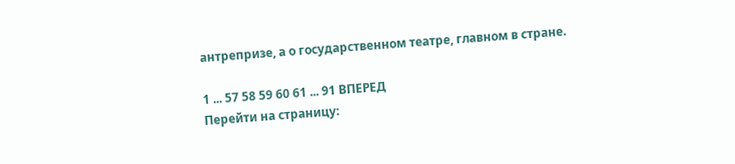антрепризе, а о государственном театре, главном в стране.

1 ... 57 58 59 60 61 ... 91 ВПЕРЕД
Перейти на страницу: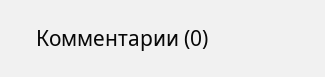Комментарии (0)